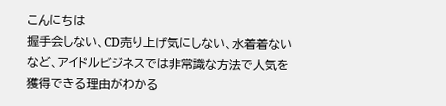こんにちは
握手会しない、CD売り上げ気にしない、水着着ないなど、アイドルビジネスでは非常識な方法で人気を獲得できる理由がわかる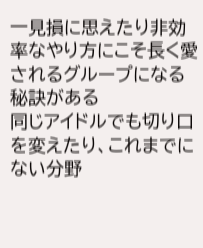一見損に思えたり非効率なやり方にこそ長く愛されるグループになる秘訣がある
同じアイドルでも切り口を変えたり、これまでにない分野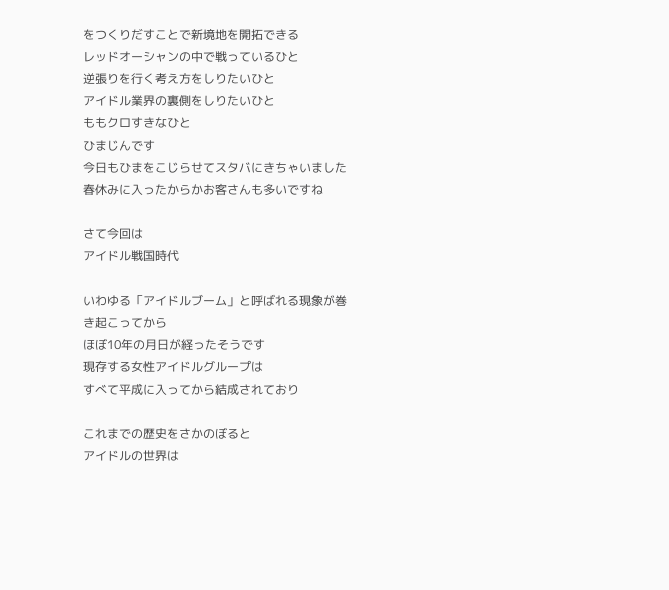をつくりだすことで新境地を開拓できる
レッドオーシャンの中で戦っているひと
逆張りを行く考え方をしりたいひと
アイドル業界の裏側をしりたいひと
ももクロすきなひと
ひまじんです
今日もひまをこじらせてスタバにきちゃいました
春休みに入ったからかお客さんも多いですね

さて今回は
アイドル戦国時代

いわゆる「アイドルブーム」と呼ばれる現象が巻き起こってから
ほぼ10年の月日が経ったそうです
現存する女性アイドルグループは
すべて平成に入ってから結成されており

これまでの歴史をさかのぼると
アイドルの世界は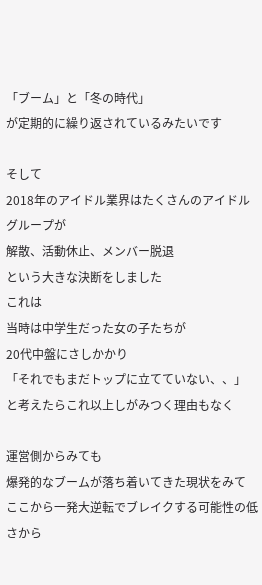「ブーム」と「冬の時代」
が定期的に繰り返されているみたいです

そして
2018年のアイドル業界はたくさんのアイドルグループが
解散、活動休止、メンバー脱退
という大きな決断をしました
これは
当時は中学生だった女の子たちが
20代中盤にさしかかり
「それでもまだトップに立てていない、、」
と考えたらこれ以上しがみつく理由もなく

運営側からみても
爆発的なブームが落ち着いてきた現状をみて
ここから一発大逆転でブレイクする可能性の低さから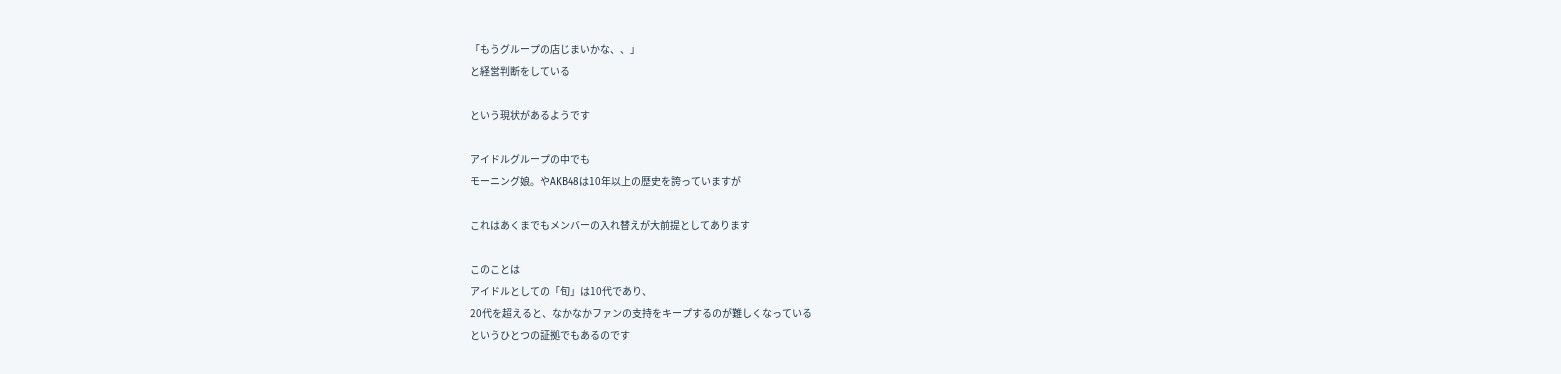「もうグループの店じまいかな、、」
と経営判断をしている

という現状があるようです

アイドルグループの中でも
モーニング娘。やAKB48は10年以上の歴史を誇っていますが

これはあくまでもメンバーの入れ替えが大前提としてあります

このことは
アイドルとしての「旬」は10代であり、
20代を超えると、なかなかファンの支持をキープするのが難しくなっている
というひとつの証拠でもあるのです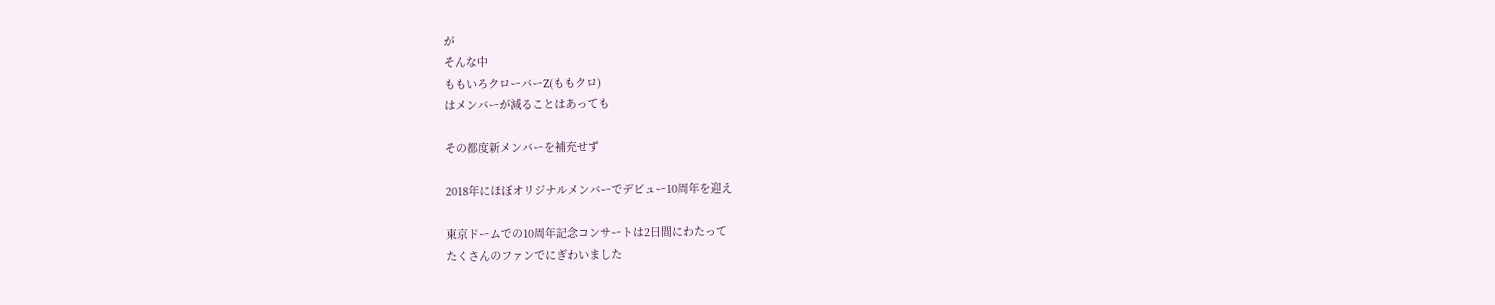が
そんな中
ももいろクローバーZ(ももクロ)
はメンバーが減ることはあっても

その都度新メンバーを補充せず

2018年にほぼオリジナルメンバーでデビュー10周年を迎え

東京ドームでの10周年記念コンサートは2日間にわたって
たくさんのファンでにぎわいました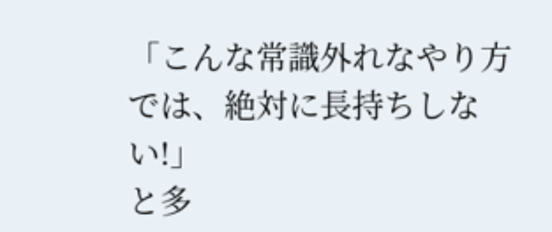「こんな常識外れなやり方では、絶対に長持ちしない!」
と多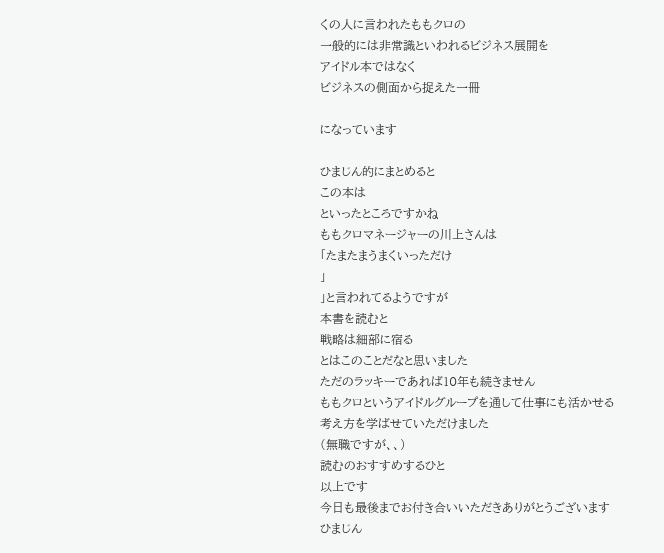くの人に言われたももクロの
一般的には非常識といわれるビジネス展開を
アイドル本ではなく
ビジネスの側面から捉えた一冊

になっています

ひまじん的にまとめると
この本は
といったところですかね
ももクロマネージャーの川上さんは
「たまたまうまくいっただけ
」
」と言われてるようですが
本書を読むと
戦略は細部に宿る
とはこのことだなと思いました
ただのラッキーであれば10年も続きません
ももクロというアイドルグループを通して仕事にも活かせる考え方を学ばせていただけました
(無職ですが、、)
読むのおすすめするひと
以上です
今日も最後までお付き合いいただきありがとうございます
ひまじん